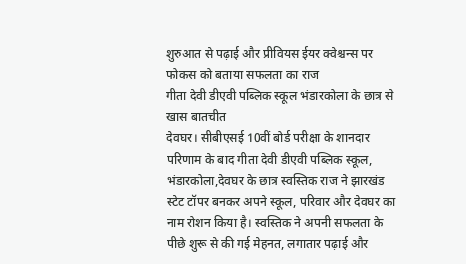शुरुआत से पढ़ाई और प्रीवियस ईयर क्वेश्चन्स पर फोकस को बताया सफलता का राज
गीता देवी डीएवी पब्लिक स्कूल भंडारकोला के छात्र से खास बातचीत
देवघर। सीबीएसई 10वीं बोर्ड परीक्षा के शानदार परिणाम के बाद गीता देवी डीएवी पब्लिक स्कूल, भंडारकोला,देवघर के छात्र स्वस्तिक राज ने झारखंड स्टेट टॉपर बनकर अपने स्कूल, परिवार और देवघर का नाम रोशन किया है। स्वस्तिक ने अपनी सफलता के पीछे शुरू से की गई मेहनत, लगातार पढ़ाई और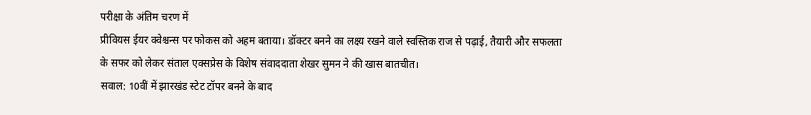परीक्षा के अंतिम चरण में
प्रीवियस ईयर क्वेश्चन्स पर फोकस को अहम बताया। डॉक्टर बनने का लक्ष्य रखने वाले स्वस्तिक राज से पढ़ाई, तैयारी और सफलता के सफर को लेकर संताल एक्सप्रेस के विशेष संवाददाता शेखर सुमन ने की खास बातचीत।
सवाल: 10वीं में झारखंड स्टेट टॉपर बनने के बाद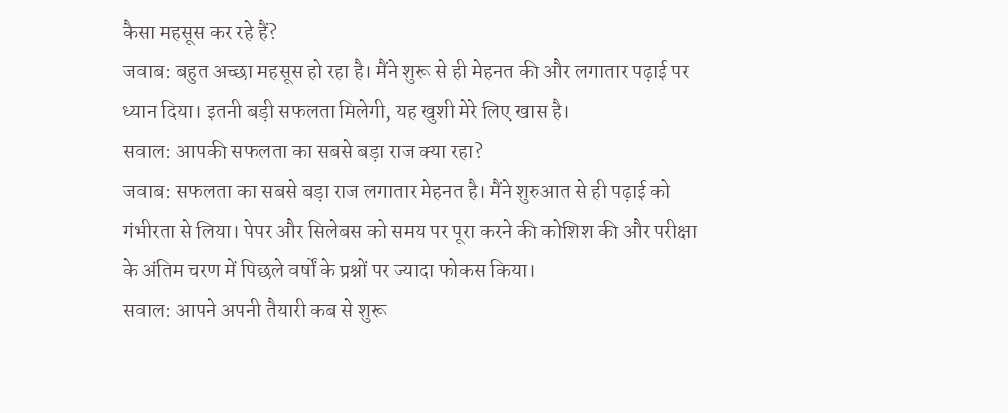कैसा महसूस कर रहे हैं?
जवाब: बहुत अच्छा महसूस हो रहा है। मैंने शुरू से ही मेहनत की और लगातार पढ़ाई पर ध्यान दिया। इतनी बड़ी सफलता मिलेगी, यह खुशी मेरे लिए खास है।
सवाल: आपकी सफलता का सबसे बड़ा राज क्या रहा?
जवाब: सफलता का सबसे बड़ा राज लगातार मेहनत है। मैंने शुरुआत से ही पढ़ाई को गंभीरता से लिया। पेपर और सिलेबस को समय पर पूरा करने की कोशिश की और परीक्षा के अंतिम चरण में पिछले वर्षों के प्रश्नों पर ज्यादा फोकस किया।
सवाल: आपने अपनी तैयारी कब से शुरू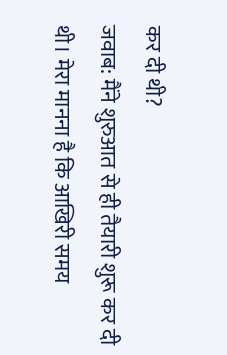कर दी थी?
जवाब: मैंने शुरुआत से ही तैयारी शुरू कर दी थी। मेरा मानना है कि आखिरी समय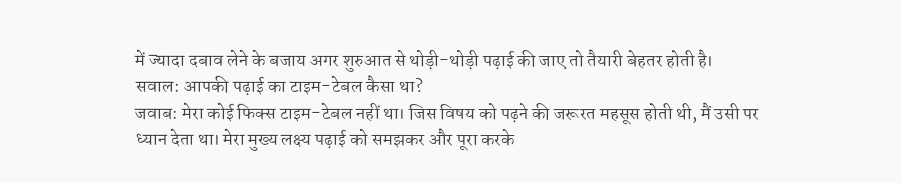में ज्यादा दबाव लेने के बजाय अगर शुरुआत से थोड़ी-थोड़ी पढ़ाई की जाए तो तैयारी बेहतर होती है।
सवाल: आपकी पढ़ाई का टाइम-टेबल कैसा था?
जवाब: मेरा कोई फिक्स टाइम-टेबल नहीं था। जिस विषय को पढ़ने की जरूरत महसूस होती थी, मैं उसी पर ध्यान देता था। मेरा मुख्य लक्ष्य पढ़ाई को समझकर और पूरा करके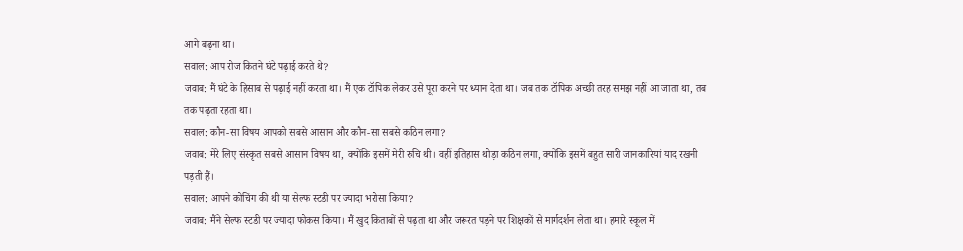आगे बढ़ना था।
सवाल: आप रोज कितने घंटे पढ़ाई करते थे?
जवाब: मैं घंटे के हिसाब से पढ़ाई नहीं करता था। मैं एक टॉपिक लेकर उसे पूरा करने पर ध्यान देता था। जब तक टॉपिक अच्छी तरह समझ नहीं आ जाता था, तब तक पढ़ता रहता था।
सवाल: कौन-सा विषय आपको सबसे आसान और कौन-सा सबसे कठिन लगा?
जवाब: मेरे लिए संस्कृत सबसे आसान विषय था, क्योंकि इसमें मेरी रुचि थी। वहीं इतिहास थोड़ा कठिन लगा, क्योंकि इसमें बहुत सारी जानकारियां याद रखनी पड़ती हैं।
सवाल: आपने कोचिंग की थी या सेल्फ स्टडी पर ज्यादा भरोसा किया?
जवाब: मैंने सेल्फ स्टडी पर ज्यादा फोकस किया। मैं खुद किताबों से पढ़ता था और जरूरत पड़ने पर शिक्षकों से मार्गदर्शन लेता था। हमारे स्कूल में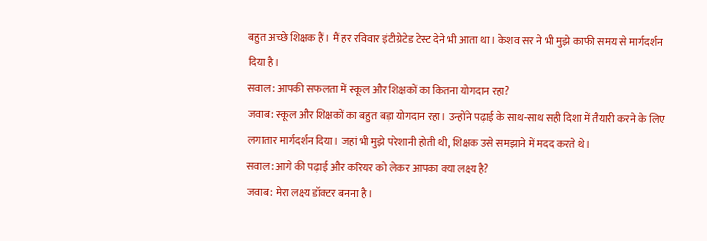बहुत अच्छे शिक्षक हैं। मैं हर रविवार इंटीग्रेटेड टेस्ट देने भी आता था। केशव सर ने भी मुझे काफी समय से मार्गदर्शन दिया है।
सवाल: आपकी सफलता में स्कूल और शिक्षकों का कितना योगदान रहा?
जवाब: स्कूल और शिक्षकों का बहुत बड़ा योगदान रहा। उन्होंने पढ़ाई के साथ-साथ सही दिशा में तैयारी करने के लिए लगातार मार्गदर्शन दिया। जहां भी मुझे परेशानी होती थी, शिक्षक उसे समझाने में मदद करते थे।
सवाल: आगे की पढ़ाई और करियर को लेकर आपका क्या लक्ष्य है?
जवाब: मेरा लक्ष्य डॉक्टर बनना है।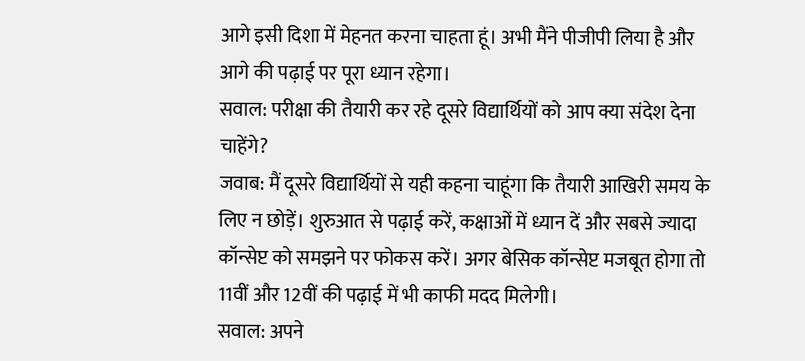आगे इसी दिशा में मेहनत करना चाहता हूं। अभी मैंने पीजीपी लिया है और आगे की पढ़ाई पर पूरा ध्यान रहेगा।
सवाल: परीक्षा की तैयारी कर रहे दूसरे विद्यार्थियों को आप क्या संदेश देना चाहेंगे?
जवाब: मैं दूसरे विद्यार्थियों से यही कहना चाहूंगा कि तैयारी आखिरी समय के लिए न छोड़ें। शुरुआत से पढ़ाई करें, कक्षाओं में ध्यान दें और सबसे ज्यादा कॉन्सेप्ट को समझने पर फोकस करें। अगर बेसिक कॉन्सेप्ट मजबूत होगा तो 11वीं और 12वीं की पढ़ाई में भी काफी मदद मिलेगी।
सवाल: अपने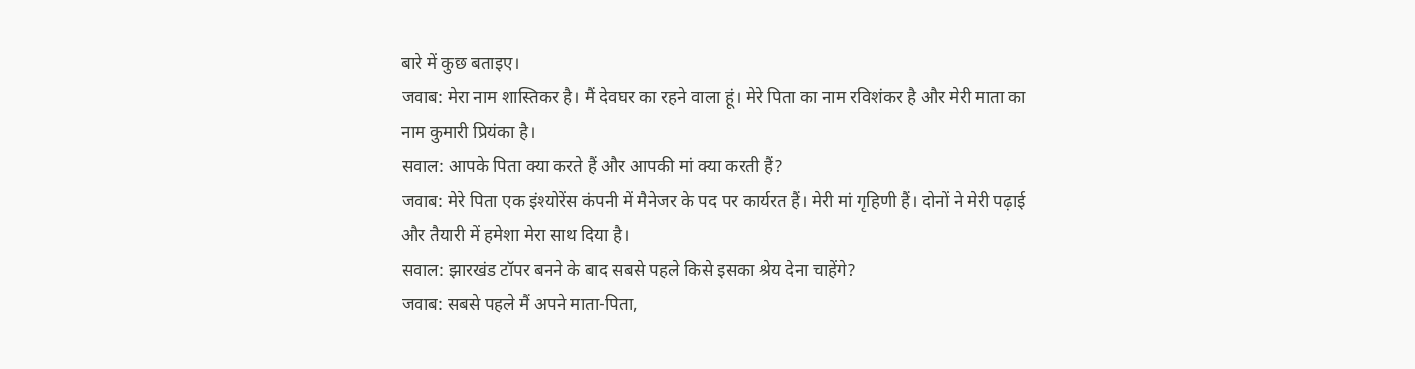बारे में कुछ बताइए।
जवाब: मेरा नाम शास्तिकर है। मैं देवघर का रहने वाला हूं। मेरे पिता का नाम रविशंकर है और मेरी माता का नाम कुमारी प्रियंका है।
सवाल: आपके पिता क्या करते हैं और आपकी मां क्या करती हैं?
जवाब: मेरे पिता एक इंश्योरेंस कंपनी में मैनेजर के पद पर कार्यरत हैं। मेरी मां गृहिणी हैं। दोनों ने मेरी पढ़ाई और तैयारी में हमेशा मेरा साथ दिया है।
सवाल: झारखंड टॉपर बनने के बाद सबसे पहले किसे इसका श्रेय देना चाहेंगे?
जवाब: सबसे पहले मैं अपने माता-पिता,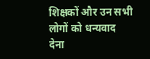शिक्षकों और उन सभी लोगों को धन्यवाद देना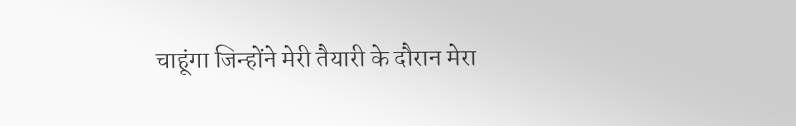चाहूंगा जिन्होंने मेरी तैयारी के दौरान मेरा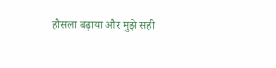हौसला बढ़ाया और मुझे सही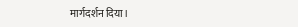मार्गदर्शन दिया।